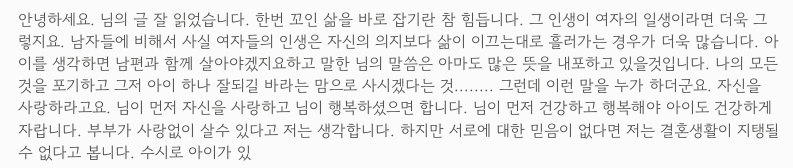안녕하세요. 님의 글 잘 읽었습니다. 한번 꼬인 삶을 바로 잡기란 참 힘듭니다. 그 인생이 여자의 일생이라면 더욱 그렇지요. 남자들에 비해서 사실 여자들의 인생은 자신의 의지보다 삶이 이끄는대로 흘러가는 경우가 더욱 많습니다. 아이를 생각하면 남편과 함께 살아야겠지요하고 말한 님의 말씀은 아마도 많은 뜻을 내포하고 있을것입니다. 나의 모든것을 포기하고 그저 아이 하나 잘되길 바라는 맘으로 사시겠다는 것........ 그런데 이런 말을 누가 하더군요. 자신을 사랑하라고요. 님이 먼저 자신을 사랑하고 님이 행복하셨으면 합니다. 님이 먼저 건강하고 행복해야 아이도 건강하게 자랍니다. 부부가 사랑없이 살수 있다고 저는 생각합니다. 하지만 서로에 대한 믿음이 없다면 저는 결혼생활이 지탱될수 없다고 봅니다. 수시로 아이가 있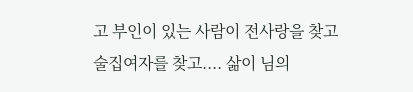고 부인이 있는 사람이 전사랑을 찾고 술집여자를 찾고.... 삶이 님의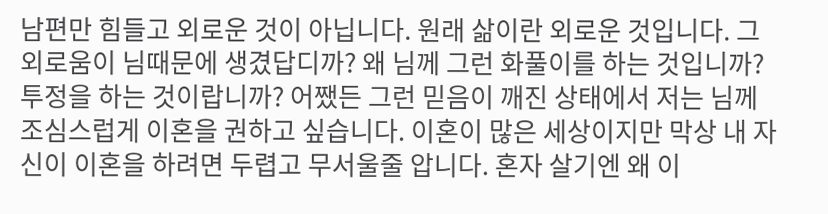남편만 힘들고 외로운 것이 아닙니다. 원래 삶이란 외로운 것입니다. 그 외로움이 님때문에 생겼답디까? 왜 님께 그런 화풀이를 하는 것입니까? 투정을 하는 것이랍니까? 어쨌든 그런 믿음이 깨진 상태에서 저는 님께 조심스럽게 이혼을 권하고 싶습니다. 이혼이 많은 세상이지만 막상 내 자신이 이혼을 하려면 두렵고 무서울줄 압니다. 혼자 살기엔 왜 이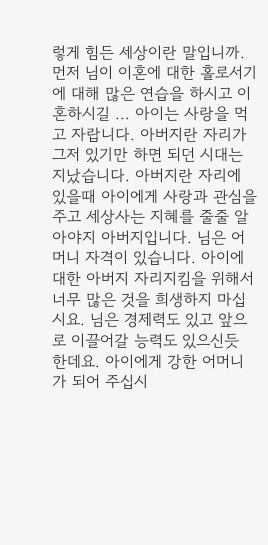렇게 힘든 세상이란 말입니까. 먼저 님이 이혼에 대한 홀로서기에 대해 많은 연습을 하시고 이혼하시길 ... 아이는 사랑을 먹고 자랍니다. 아버지란 자리가 그저 있기만 하면 되던 시대는 지났습니다. 아버지란 자리에 있을때 아이에게 사랑과 관심을 주고 세상사는 지혜를 줄줄 알아야지 아버지입니다. 님은 어머니 자격이 있습니다. 아이에 대한 아버지 자리지킴을 위해서 너무 많은 것을 희생하지 마십시요. 님은 경제력도 있고 앞으로 이끌어갈 능력도 있으신듯 한데요. 아이에게 강한 어머니가 되어 주십시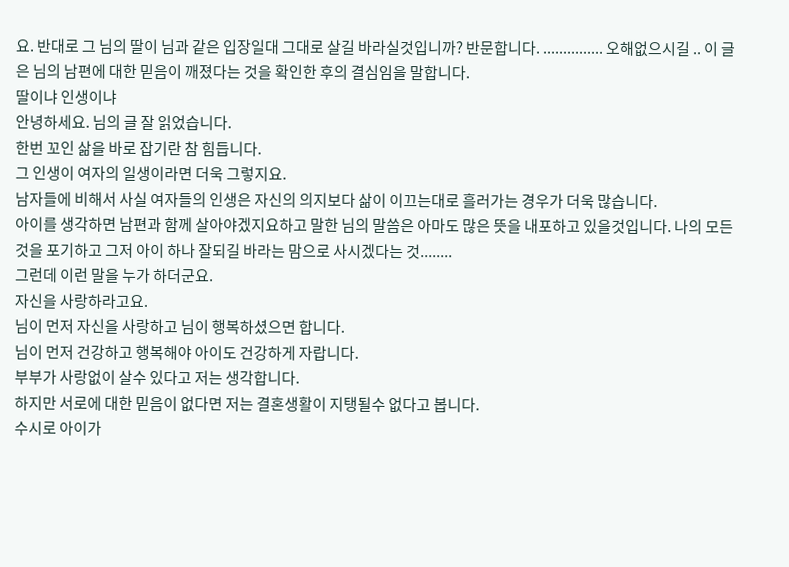요. 반대로 그 님의 딸이 님과 같은 입장일대 그대로 살길 바라실것입니까? 반문합니다. ............... 오해없으시길 .. 이 글은 님의 남편에 대한 믿음이 깨졌다는 것을 확인한 후의 결심임을 말합니다.
딸이냐 인생이냐
안녕하세요. 님의 글 잘 읽었습니다.
한번 꼬인 삶을 바로 잡기란 참 힘듭니다.
그 인생이 여자의 일생이라면 더욱 그렇지요.
남자들에 비해서 사실 여자들의 인생은 자신의 의지보다 삶이 이끄는대로 흘러가는 경우가 더욱 많습니다.
아이를 생각하면 남편과 함께 살아야겠지요하고 말한 님의 말씀은 아마도 많은 뜻을 내포하고 있을것입니다. 나의 모든것을 포기하고 그저 아이 하나 잘되길 바라는 맘으로 사시겠다는 것........
그런데 이런 말을 누가 하더군요.
자신을 사랑하라고요.
님이 먼저 자신을 사랑하고 님이 행복하셨으면 합니다.
님이 먼저 건강하고 행복해야 아이도 건강하게 자랍니다.
부부가 사랑없이 살수 있다고 저는 생각합니다.
하지만 서로에 대한 믿음이 없다면 저는 결혼생활이 지탱될수 없다고 봅니다.
수시로 아이가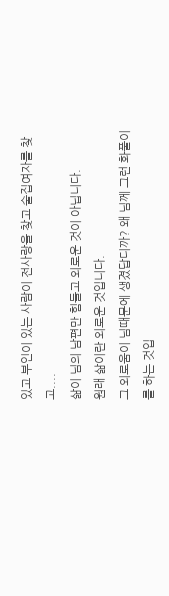있고 부인이 있는 사람이 전사랑을 찾고 술집여자를 찾고....
삶이 님의 남편만 힘들고 외로운 것이 아닙니다.
원래 삶이란 외로운 것입니다.
그 외로움이 님때문에 생겼답디까? 왜 님께 그런 화풀이를 하는 것입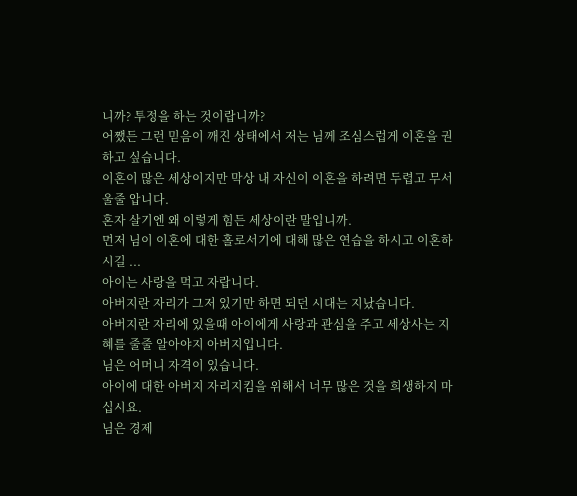니까? 투정을 하는 것이랍니까?
어쨌든 그런 믿음이 깨진 상태에서 저는 님께 조심스럽게 이혼을 권하고 싶습니다.
이혼이 많은 세상이지만 막상 내 자신이 이혼을 하려면 두렵고 무서울줄 압니다.
혼자 살기엔 왜 이렇게 힘든 세상이란 말입니까.
먼저 님이 이혼에 대한 홀로서기에 대해 많은 연습을 하시고 이혼하시길 ...
아이는 사랑을 먹고 자랍니다.
아버지란 자리가 그저 있기만 하면 되던 시대는 지났습니다.
아버지란 자리에 있을때 아이에게 사랑과 관심을 주고 세상사는 지혜를 줄줄 알아야지 아버지입니다.
님은 어머니 자격이 있습니다.
아이에 대한 아버지 자리지킴을 위해서 너무 많은 것을 희생하지 마십시요.
님은 경제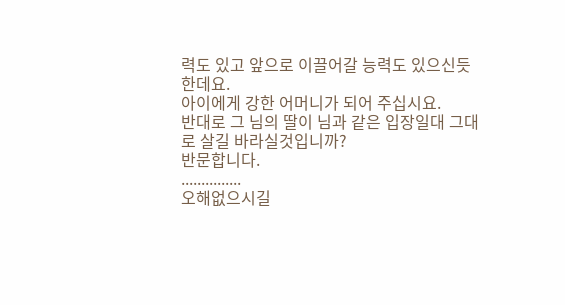력도 있고 앞으로 이끌어갈 능력도 있으신듯 한데요.
아이에게 강한 어머니가 되어 주십시요.
반대로 그 님의 딸이 님과 같은 입장일대 그대로 살길 바라실것입니까?
반문합니다.
...............
오해없으시길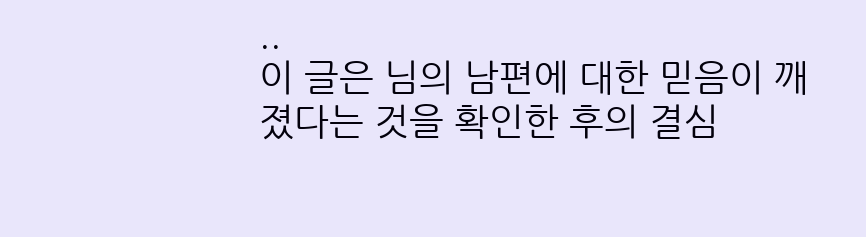..
이 글은 님의 남편에 대한 믿음이 깨졌다는 것을 확인한 후의 결심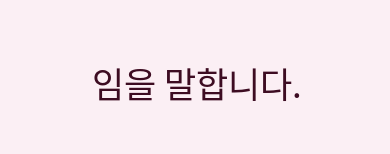임을 말합니다.